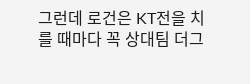그런데 로건은 KT전을 치를 때마다 꼭 상대팀 더그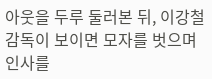아웃을 두루 둘러본 뒤, 이강철 감독이 보이면 모자를 벗으며 인사를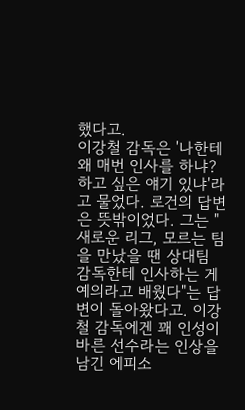했다고.
이강철 감독은 '나한테 왜 매번 인사를 하냐? 하고 싶은 얘기 있냐'라고 물었다. 로건의 답변은 뜻밖이었다. 그는 "새로운 리그, 모르는 팀을 만났을 땐 상대팀 감독한테 인사하는 게 예의라고 배웠다"는 답변이 돌아왔다고. 이강철 감독에겐 꽤 인성이 바른 선수라는 인상을 남긴 에피소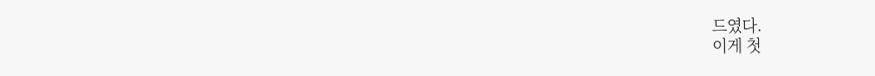드였다.
이게 첫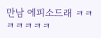만남 에피소드래 ㅋㅋㅋㅋㅋㅋㅋ